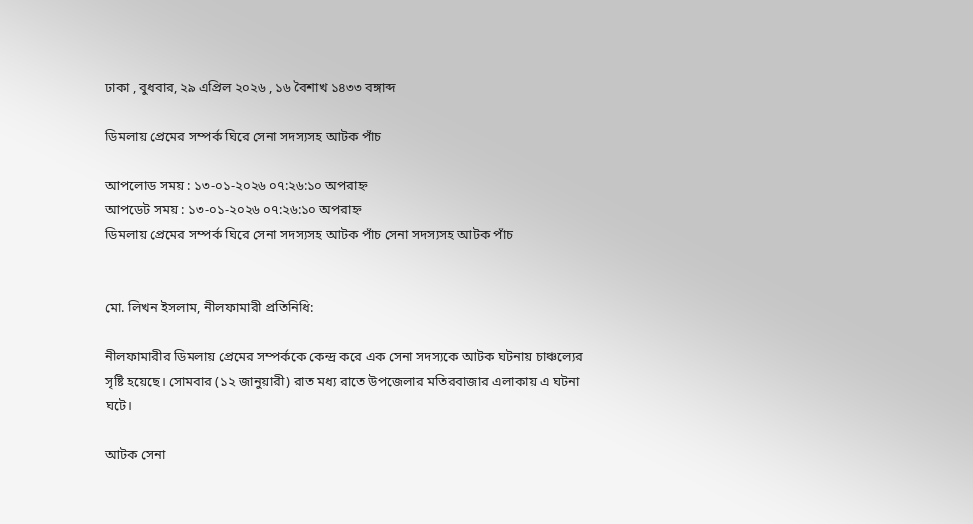ঢাকা , বুধবার, ২৯ এপ্রিল ২০২৬ , ১৬ বৈশাখ ১৪৩৩ বঙ্গাব্দ

ডিমলায় প্রেমের সম্পর্ক ঘিরে সেনা সদস্যসহ আটক পাঁচ

আপলোড সময় : ১৩-০১-২০২৬ ০৭:২৬:১০ অপরাহ্ন
আপডেট সময় : ১৩-০১-২০২৬ ০৭:২৬:১০ অপরাহ্ন
ডিমলায় প্রেমের সম্পর্ক ঘিরে সেনা সদস্যসহ আটক পাঁচ সেনা সদস্যসহ আটক পাঁচ


মো. লিখন ইসলাম, নীলফামারী প্রতিনিধি:

নীলফামারীর ডিমলায় প্রেমের সম্পর্ককে কেন্দ্র করে এক সেনা সদস্যকে আটক ঘটনায় চাঞ্চল্যের সৃষ্টি হয়েছে। সোমবার (১২ জানুয়ারী) রাত মধ্য রাতে উপজেলার মতিরবাজার এলাকায় এ ঘটনা ঘটে।

আটক সেনা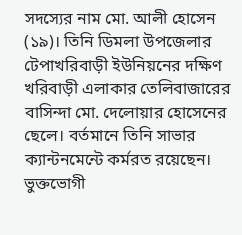সদস্যের নাম মো. আলী হোসেন (১৯)। তিনি ডিমলা উপজেলার টেপাখরিবাড়ী ইউনিয়নের দক্ষিণ খরিবাড়ী এলাকার তেলিবাজারের বাসিন্দা মো. দেলোয়ার হোসেনের ছেলে। বর্তমানে তিনি সাভার ক্যান্টনমেন্টে কর্মরত রয়েছেন। ভুক্তভোগী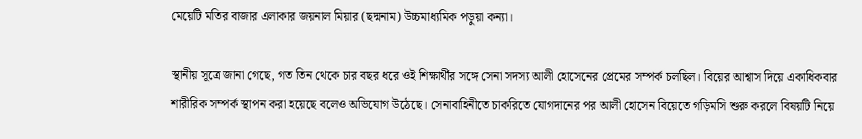মেয়েটি মতির বাজার এলাকার জয়নাল মিয়ার (ছদ্মনাম) উচ্চমাধ্যমিক পড়ুয়া কন্যা।

স্থানীয় সূত্রে জানা গেছে, গত তিন থেকে চার বছর ধরে ওই শিক্ষার্থীর সঙ্গে সেনা সদস্য আলী হোসেনের প্রেমের সম্পর্ক চলছিল। বিয়ের আশ্বাস দিয়ে একাধিকবার শারীরিক সম্পর্ক স্থাপন করা হয়েছে বলেও অভিযোগ উঠেছে। সেনাবাহিনীতে চাকরিতে যোগদানের পর আলী হোসেন বিয়েতে গড়িমসি শুরু করলে বিষয়টি নিয়ে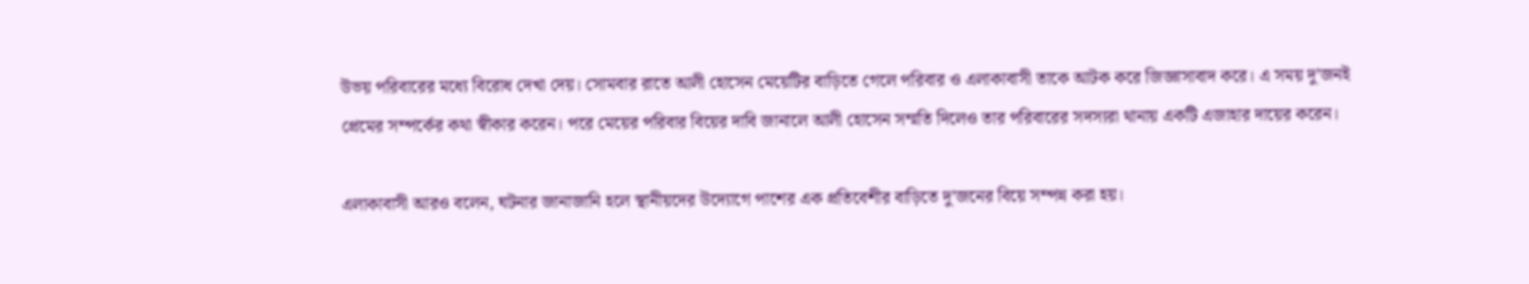উভয় পরিবারের মধ্যে বিরোধ দেখা দেয়। সোমবার রাতে আলী হোসেন মেয়েটির বাড়িতে গেলে পরিবার ও এলাকাবাসী তাকে আটক করে জিজ্ঞাসাবাদ করে। এ সময় দু’জনই প্রেমের সম্পর্কের কথা স্বীকার করেন। পরে মেয়ের পরিবার বিয়ের দাবি জানালে আলী হোসেন সম্মতি দিলেও তার পরিবারের সদস্যরা থানায় একটি এজাহার দায়ের করেন।

এলাকাবাসী আরও বলেন, ঘটনার জানাজানি হলে স্থানীয়দের উদ্যোগে পাশের এক প্রতিবেশীর বাড়িতে দু’জনের বিয়ে সম্পন্ন করা হয়।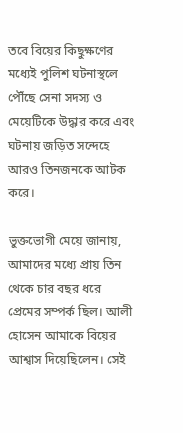তবে বিয়ের কিছুক্ষণের মধ্যেই পুলিশ ঘটনাস্থলে পৌঁছে সেনা সদস্য ও মেয়েটিকে উদ্ধার করে এবং ঘটনায় জড়িত সন্দেহে আরও তিনজনকে আটক করে।

ভুক্তভোগী মেয়ে জানায়, আমাদের মধ্যে প্রায় তিন থেকে চার বছর ধরে প্রেমের সম্পর্ক ছিল। আলী হোসেন আমাকে বিয়ের আশ্বাস দিয়েছিলেন। সেই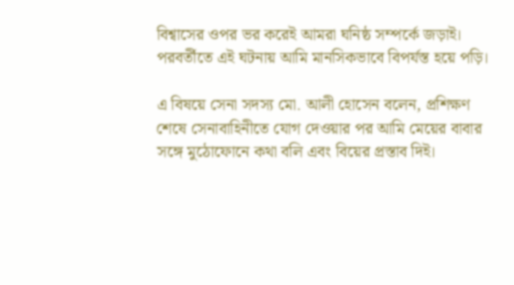বিশ্বাসের ওপর ভর করেই আমরা ঘনিষ্ঠ সম্পর্কে জড়াই। পরবর্তীতে এই ঘটনায় আমি মানসিকভাবে বিপর্যস্ত হয়ে পড়ি।

এ বিষয়ে সেনা সদস্য মো. আলী হোসেন বলেন, প্রশিক্ষণ শেষে সেনাবাহিনীতে যোগ দেওয়ার পর আমি মেয়ের বাবার সঙ্গে মুঠোফোনে কথা বলি এবং বিয়ের প্রস্তাব দিই।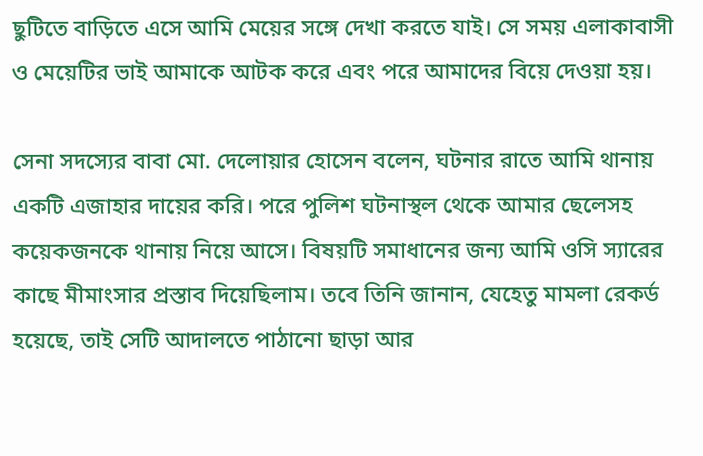ছুটিতে বাড়িতে এসে আমি মেয়ের সঙ্গে দেখা করতে যাই। সে সময় এলাকাবাসী ও মেয়েটির ভাই আমাকে আটক করে এবং পরে আমাদের বিয়ে দেওয়া হয়।

সেনা সদস্যের বাবা মো. দেলোয়ার হোসেন বলেন, ঘটনার রাতে আমি থানায় একটি এজাহার দায়ের করি। পরে পুলিশ ঘটনাস্থল থেকে আমার ছেলেসহ কয়েকজনকে থানায় নিয়ে আসে। বিষয়টি সমাধানের জন্য আমি ওসি স্যারের কাছে মীমাংসার প্রস্তাব দিয়েছিলাম। তবে তিনি জানান, যেহেতু মামলা রেকর্ড হয়েছে, তাই সেটি আদালতে পাঠানো ছাড়া আর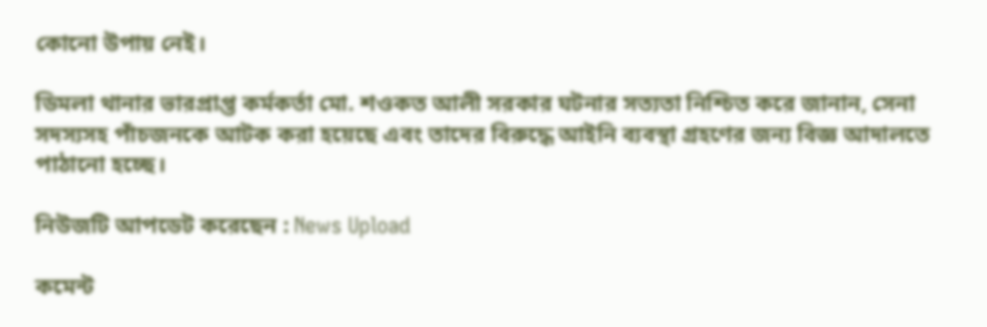কোনো উপায় নেই।

ডিমলা থানার ভারপ্রাপ্ত কর্মকর্তা মো. শওকত আলী সরকার ঘটনার সত্যতা নিশ্চিত করে জানান, সেনা সদস্যসহ পাঁচজনকে আটক করা হয়েছে এবং তাদের বিরুদ্ধে আইনি ব্যবস্থা গ্রহণের জন্য বিজ্ঞ আদালতে পাঠানো হচ্ছে।

নিউজটি আপডেট করেছেন : News Upload

কমেন্ট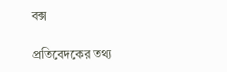বক্স

প্রতিবেদকের তথ্য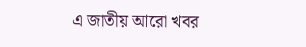এ জাতীয় আরো খবর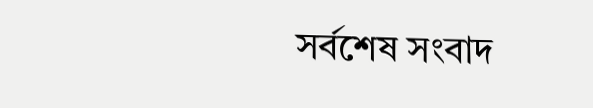সর্বশেষ সংবাদ